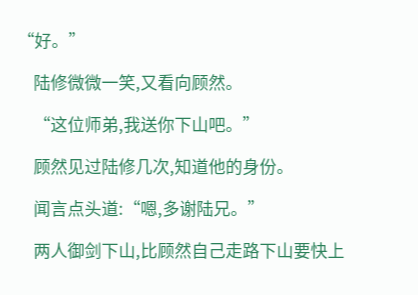“好。”

    陆修微微一笑,又看向顾然。

    “这位师弟,我送你下山吧。”

    顾然见过陆修几次,知道他的身份。

    闻言点头道:“嗯,多谢陆兄。”

    两人御剑下山,比顾然自己走路下山要快上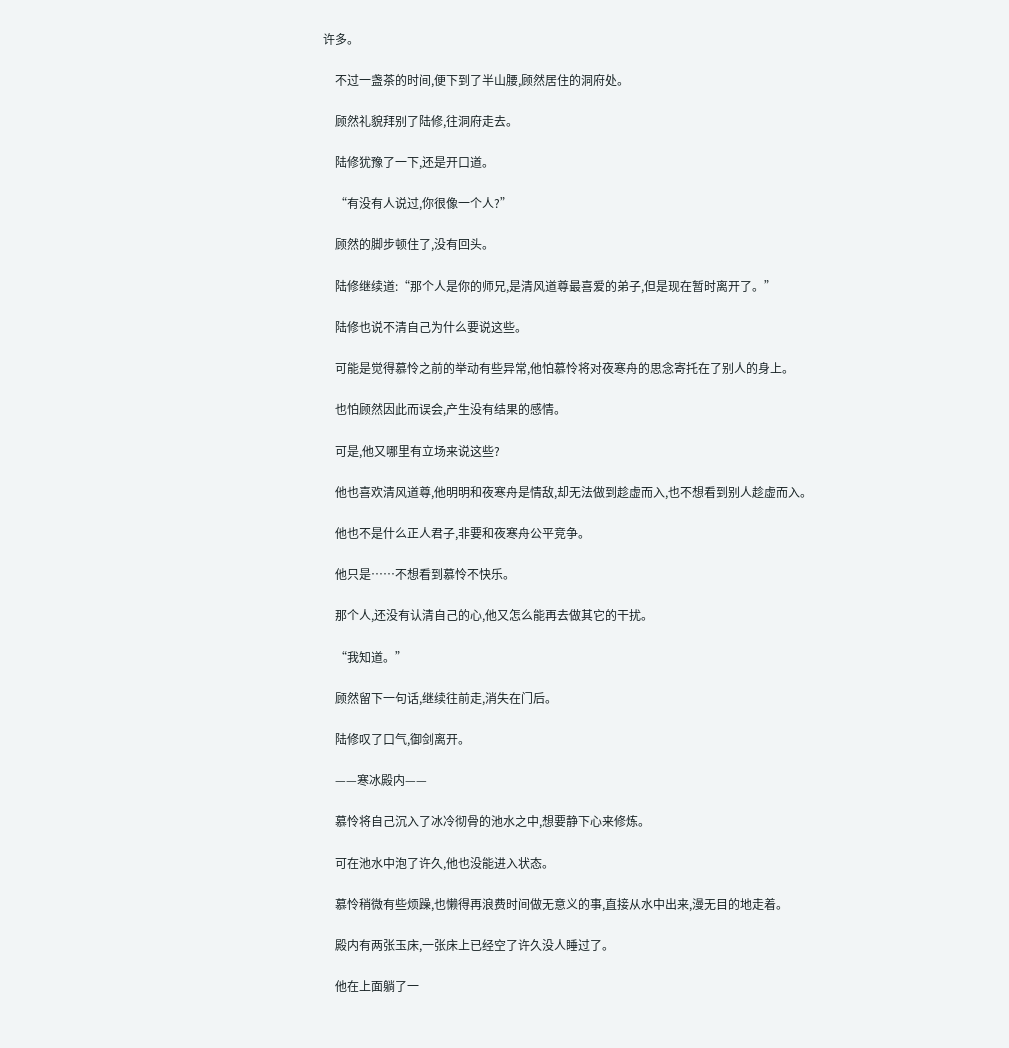许多。

    不过一盏茶的时间,便下到了半山腰,顾然居住的洞府处。

    顾然礼貌拜别了陆修,往洞府走去。

    陆修犹豫了一下,还是开口道。

    “有没有人说过,你很像一个人?”

    顾然的脚步顿住了,没有回头。

    陆修继续道:“那个人是你的师兄,是清风道尊最喜爱的弟子,但是现在暂时离开了。”

    陆修也说不清自己为什么要说这些。

    可能是觉得慕怜之前的举动有些异常,他怕慕怜将对夜寒舟的思念寄托在了别人的身上。

    也怕顾然因此而误会,产生没有结果的感情。

    可是,他又哪里有立场来说这些?

    他也喜欢清风道尊,他明明和夜寒舟是情敌,却无法做到趁虚而入,也不想看到别人趁虚而入。

    他也不是什么正人君子,非要和夜寒舟公平竞争。

    他只是……不想看到慕怜不快乐。

    那个人,还没有认清自己的心,他又怎么能再去做其它的干扰。

    “我知道。”

    顾然留下一句话,继续往前走,消失在门后。

    陆修叹了口气,御剑离开。

    ——寒冰殿内——

    慕怜将自己沉入了冰冷彻骨的池水之中,想要静下心来修炼。

    可在池水中泡了许久,他也没能进入状态。

    慕怜稍微有些烦躁,也懒得再浪费时间做无意义的事,直接从水中出来,漫无目的地走着。

    殿内有两张玉床,一张床上已经空了许久没人睡过了。

    他在上面躺了一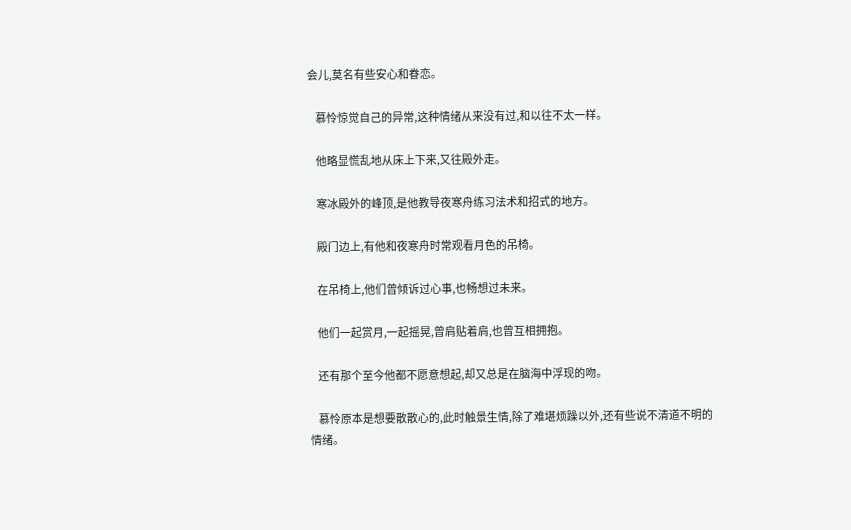会儿,莫名有些安心和眷恋。

    慕怜惊觉自己的异常,这种情绪从来没有过,和以往不太一样。

    他略显慌乱地从床上下来,又往殿外走。

    寒冰殿外的峰顶,是他教导夜寒舟练习法术和招式的地方。

    殿门边上,有他和夜寒舟时常观看月色的吊椅。

    在吊椅上,他们曾倾诉过心事,也畅想过未来。

    他们一起赏月,一起摇晃,曾肩贴着肩,也曾互相拥抱。

    还有那个至今他都不愿意想起,却又总是在脑海中浮现的吻。

    慕怜原本是想要散散心的,此时触景生情,除了难堪烦躁以外,还有些说不清道不明的情绪。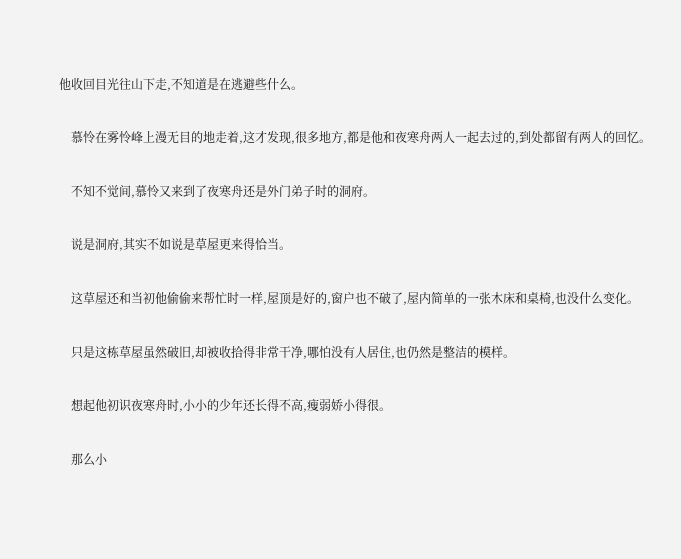他收回目光往山下走,不知道是在逃避些什么。

    慕怜在雾怜峰上漫无目的地走着,这才发现,很多地方,都是他和夜寒舟两人一起去过的,到处都留有两人的回忆。

    不知不觉间,慕怜又来到了夜寒舟还是外门弟子时的洞府。

    说是洞府,其实不如说是草屋更来得恰当。

    这草屋还和当初他偷偷来帮忙时一样,屋顶是好的,窗户也不破了,屋内简单的一张木床和桌椅,也没什么变化。

    只是这栋草屋虽然破旧,却被收拾得非常干净,哪怕没有人居住,也仍然是整洁的模样。

    想起他初识夜寒舟时,小小的少年还长得不高,瘦弱娇小得很。

    那么小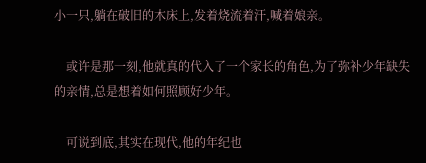小一只,躺在破旧的木床上,发着烧流着汗,喊着娘亲。

    或许是那一刻,他就真的代入了一个家长的角色,为了弥补少年缺失的亲情,总是想着如何照顾好少年。

    可说到底,其实在现代,他的年纪也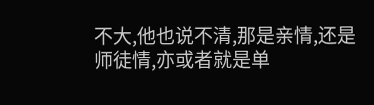不大,他也说不清,那是亲情,还是师徒情,亦或者就是单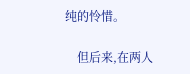纯的怜惜。

    但后来,在两人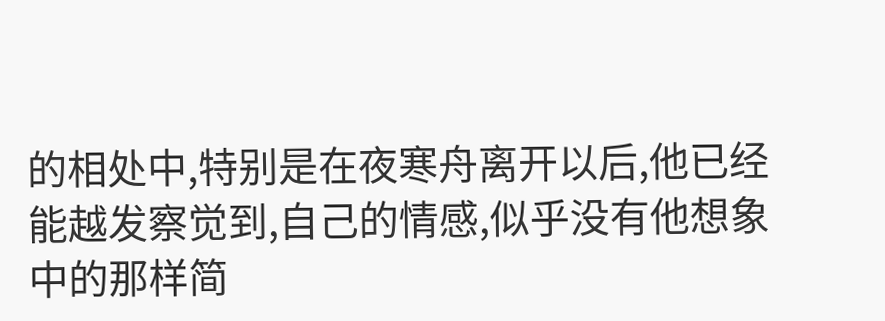的相处中,特别是在夜寒舟离开以后,他已经能越发察觉到,自己的情感,似乎没有他想象中的那样简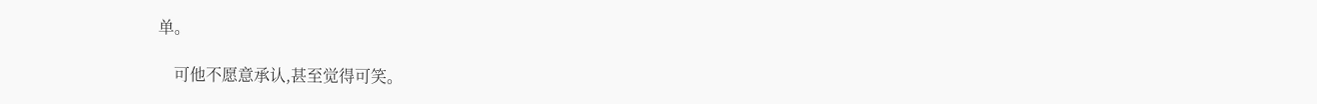单。

    可他不愿意承认,甚至觉得可笑。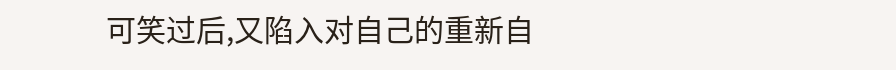可笑过后,又陷入对自己的重新自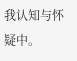我认知与怀疑中。